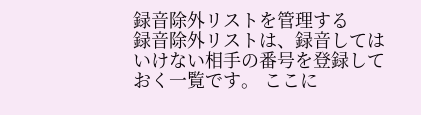録音除外リストを管理する
録音除外リストは、録音してはいけない相手の番号を登録しておく一覧です。 ここに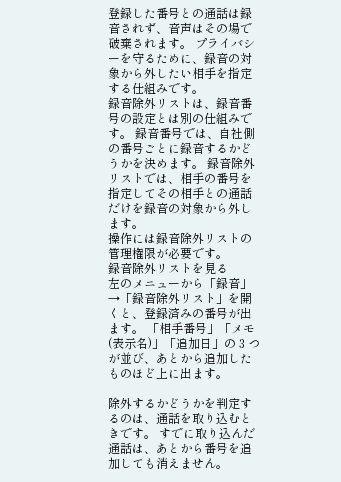登録した番号との通話は録音されず、音声はその場で破棄されます。 プライバシーを守るために、録音の対象から外したい相手を指定する仕組みです。
録音除外リストは、録音番号の設定とは別の仕組みです。 録音番号では、自社側の番号ごとに録音するかどうかを決めます。 録音除外リストでは、相手の番号を指定してその相手との通話だけを録音の対象から外します。
操作には録音除外リストの管理権限が必要です。
録音除外リストを見る
左のメニューから「録音」→「録音除外リスト」を開くと、登録済みの番号が出ます。 「相手番号」「メモ(表示名)」「追加日」の 3 つが並び、あとから追加したものほど上に出ます。

除外するかどうかを判定するのは、通話を取り込むときです。 すでに取り込んだ通話は、あとから番号を追加しても消えません。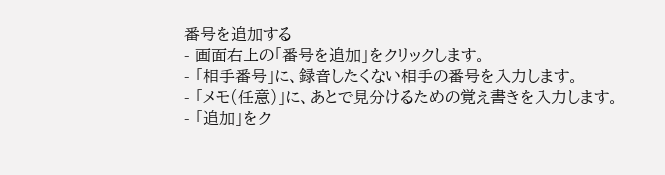番号を追加する
- 画面右上の「番号を追加」をクリックします。
- 「相手番号」に、録音したくない相手の番号を入力します。
- 「メモ(任意)」に、あとで見分けるための覚え書きを入力します。
- 「追加」をク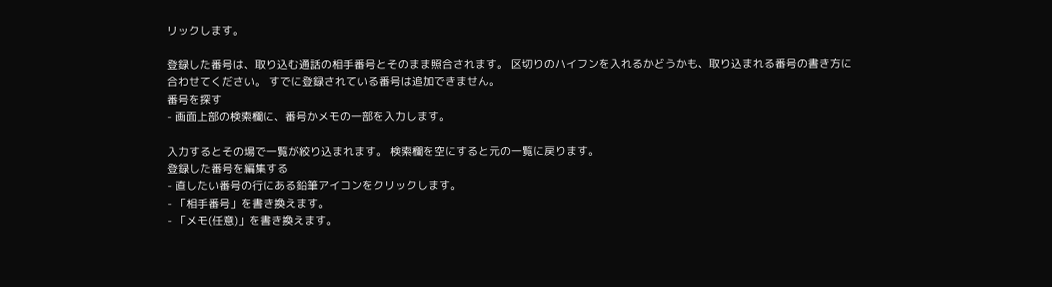リックします。

登録した番号は、取り込む通話の相手番号とそのまま照合されます。 区切りのハイフンを入れるかどうかも、取り込まれる番号の書き方に合わせてください。 すでに登録されている番号は追加できません。
番号を探す
- 画面上部の検索欄に、番号かメモの一部を入力します。

入力するとその場で一覧が絞り込まれます。 検索欄を空にすると元の一覧に戻ります。
登録した番号を編集する
- 直したい番号の行にある鉛筆アイコンをクリックします。
- 「相手番号」を書き換えます。
- 「メモ(任意)」を書き換えます。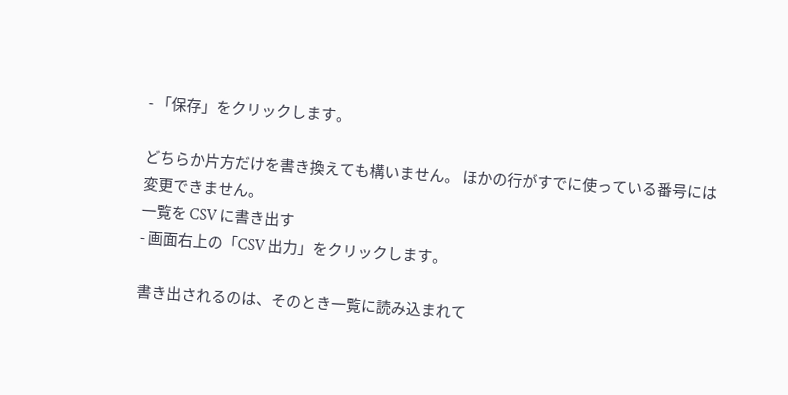- 「保存」をクリックします。

どちらか片方だけを書き換えても構いません。 ほかの行がすでに使っている番号には変更できません。
一覧を CSV に書き出す
- 画面右上の「CSV 出力」をクリックします。

書き出されるのは、そのとき一覧に読み込まれて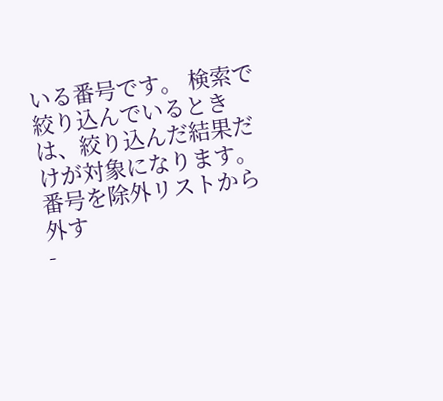いる番号です。 検索で絞り込んでいるときは、絞り込んだ結果だけが対象になります。
番号を除外リストから外す
-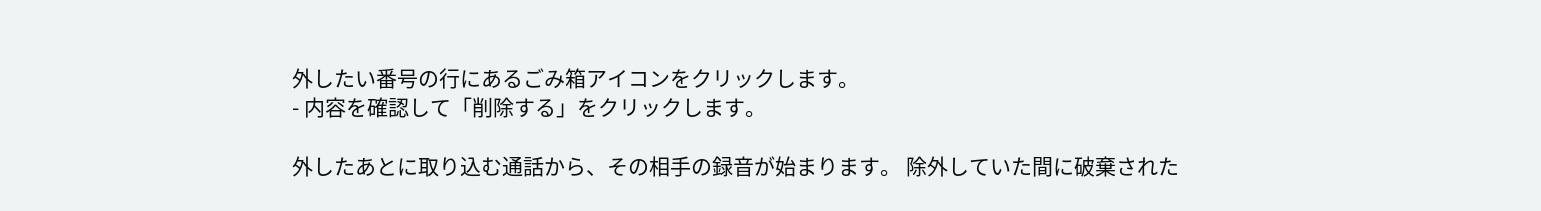外したい番号の行にあるごみ箱アイコンをクリックします。
- 内容を確認して「削除する」をクリックします。

外したあとに取り込む通話から、その相手の録音が始まります。 除外していた間に破棄された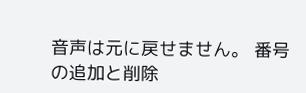音声は元に戻せません。 番号の追加と削除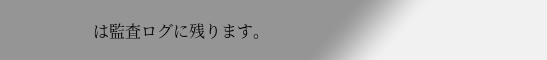は監査ログに残ります。